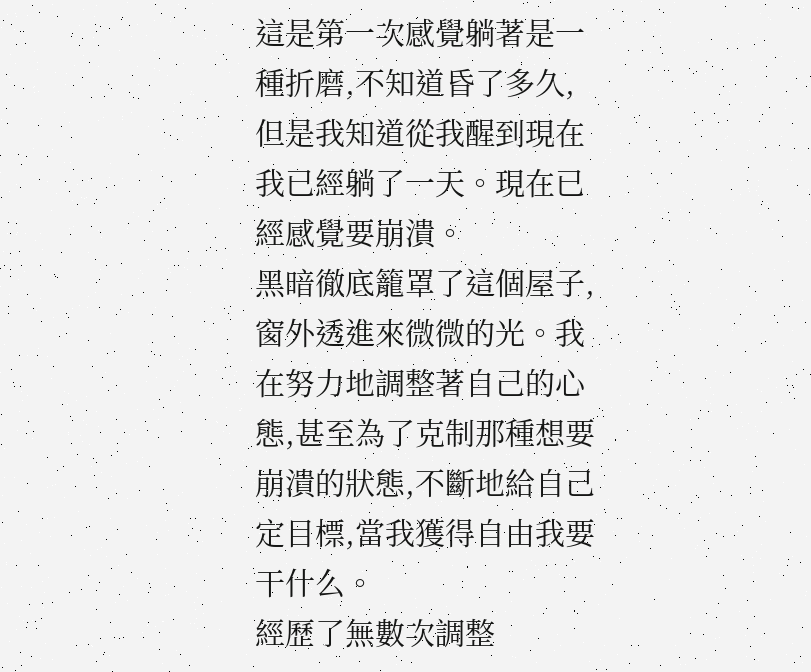這是第一次感覺躺著是一種折磨,不知道昏了多久,但是我知道從我醒到現在我已經躺了一天。現在已經感覺要崩潰。
黑暗徹底籠罩了這個屋子,窗外透進來微微的光。我在努力地調整著自己的心態,甚至為了克制那種想要崩潰的狀態,不斷地給自己定目標,當我獲得自由我要干什么。
經歷了無數次調整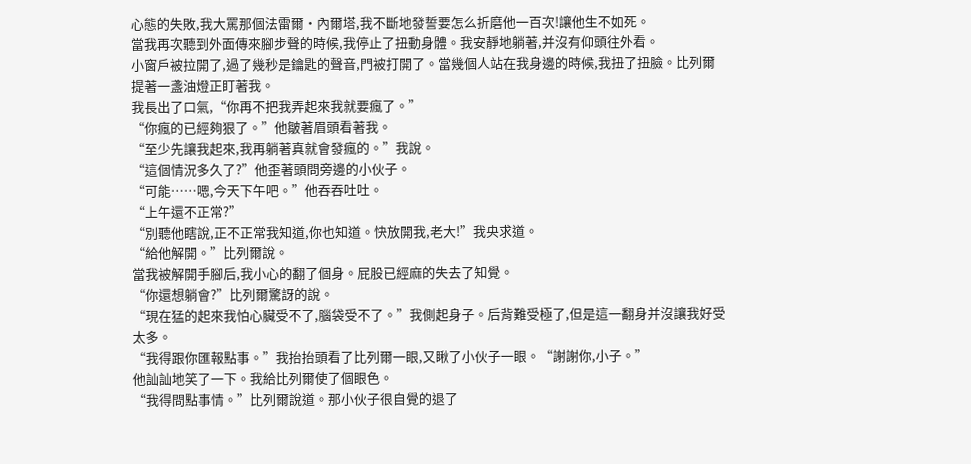心態的失敗,我大罵那個法雷爾·內爾塔,我不斷地發誓要怎么折磨他一百次!讓他生不如死。
當我再次聽到外面傳來腳步聲的時候,我停止了扭動身體。我安靜地躺著,并沒有仰頭往外看。
小窗戶被拉開了,過了幾秒是鑰匙的聲音,門被打開了。當幾個人站在我身邊的時候,我扭了扭臉。比列爾提著一盞油燈正盯著我。
我長出了口氣,“你再不把我弄起來我就要瘋了。”
“你瘋的已經夠狠了。”他皺著眉頭看著我。
“至少先讓我起來,我再躺著真就會發瘋的。”我說。
“這個情況多久了?”他歪著頭問旁邊的小伙子。
“可能……嗯,今天下午吧。”他吞吞吐吐。
“上午還不正常?”
“別聽他瞎說,正不正常我知道,你也知道。快放開我,老大!”我央求道。
“給他解開。”比列爾說。
當我被解開手腳后,我小心的翻了個身。屁股已經麻的失去了知覺。
“你還想躺會?”比列爾驚訝的說。
“現在猛的起來我怕心臟受不了,腦袋受不了。”我側起身子。后背難受極了,但是這一翻身并沒讓我好受太多。
“我得跟你匯報點事。”我抬抬頭看了比列爾一眼,又瞅了小伙子一眼。“謝謝你,小子。”
他訕訕地笑了一下。我給比列爾使了個眼色。
“我得問點事情。”比列爾說道。那小伙子很自覺的退了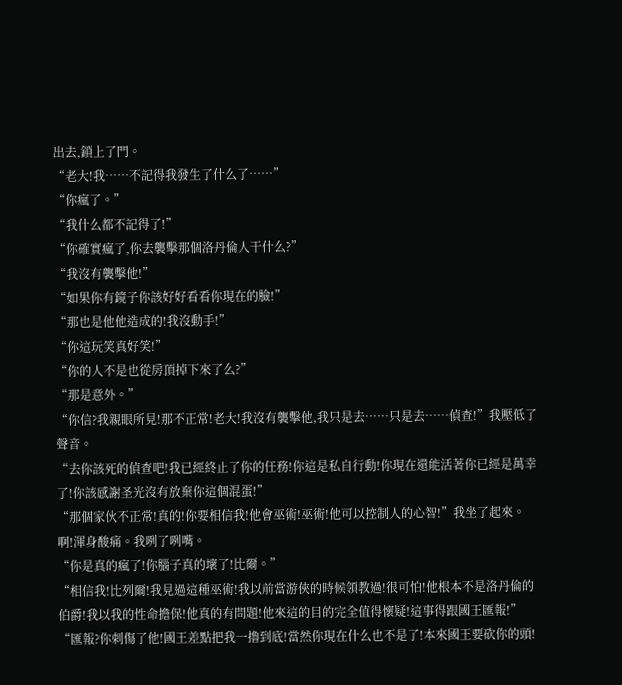出去,鎖上了門。
“老大!我……不記得我發生了什么了……”
“你瘋了。”
“我什么都不記得了!”
“你確實瘋了,你去襲擊那個洛丹倫人干什么?”
“我沒有襲擊他!”
“如果你有鏡子你該好好看看你現在的臉!”
“那也是他他造成的!我沒動手!”
“你這玩笑真好笑!”
“你的人不是也從房頂掉下來了么?”
“那是意外。”
“你信?我親眼所見!那不正常!老大!我沒有襲擊他,我只是去……只是去……偵查!”我壓低了聲音。
“去你該死的偵查吧!我已經終止了你的任務!你這是私自行動!你現在還能活著你已經是萬幸了!你該感謝圣光沒有放棄你這個混蛋!”
“那個家伙不正常!真的!你要相信我!他會巫術!巫術!他可以控制人的心智!”我坐了起來。啊!渾身酸痛。我咧了咧嘴。
“你是真的瘋了!你腦子真的壞了!比爾。”
“相信我!比列爾!我見過這種巫術!我以前當游俠的時候領教過!很可怕!他根本不是洛丹倫的伯爵!我以我的性命擔保!他真的有問題!他來這的目的完全值得懷疑!這事得跟國王匯報!”
“匯報?你刺傷了他!國王差點把我一擼到底!當然你現在什么也不是了!本來國王要砍你的頭!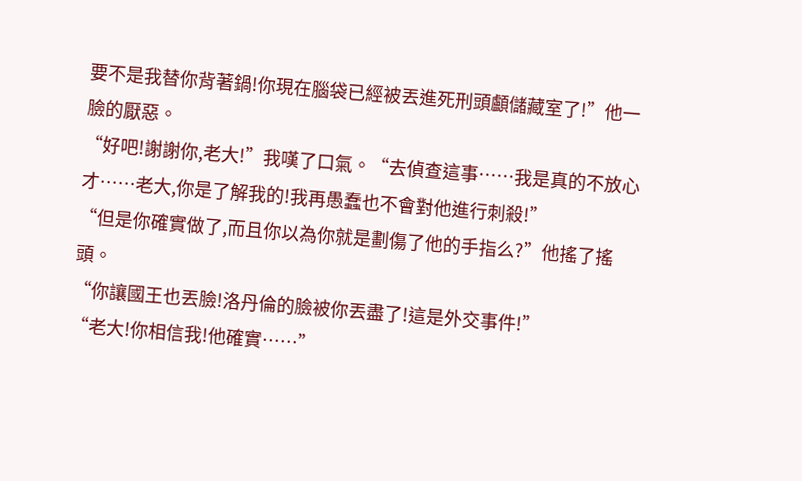要不是我替你背著鍋!你現在腦袋已經被丟進死刑頭顱儲藏室了!”他一臉的厭惡。
“好吧!謝謝你,老大!”我嘆了口氣。“去偵查這事……我是真的不放心才……老大,你是了解我的!我再愚蠢也不會對他進行刺殺!”
“但是你確實做了,而且你以為你就是劃傷了他的手指么?”他搖了搖頭。
“你讓國王也丟臉!洛丹倫的臉被你丟盡了!這是外交事件!”
“老大!你相信我!他確實……”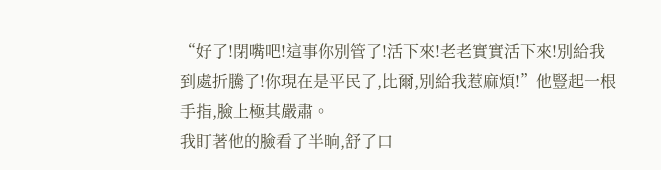“好了!閉嘴吧!這事你別管了!活下來!老老實實活下來!別給我到處折騰了!你現在是平民了,比爾,別給我惹麻煩!”他豎起一根手指,臉上極其嚴肅。
我盯著他的臉看了半晌,舒了口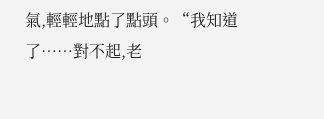氣,輕輕地點了點頭。“我知道了……對不起,老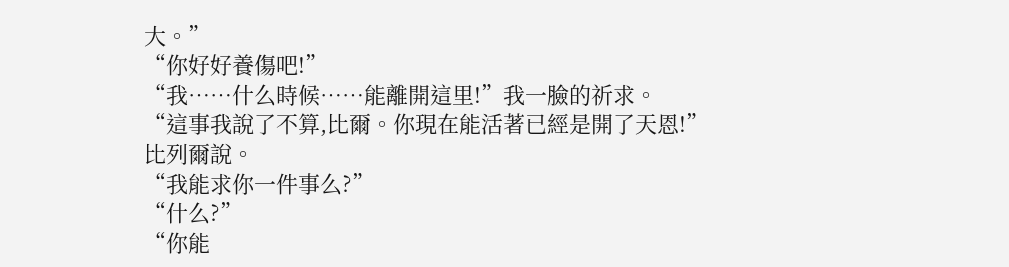大。”
“你好好養傷吧!”
“我……什么時候……能離開這里!”我一臉的祈求。
“這事我說了不算,比爾。你現在能活著已經是開了天恩!”比列爾說。
“我能求你一件事么?”
“什么?”
“你能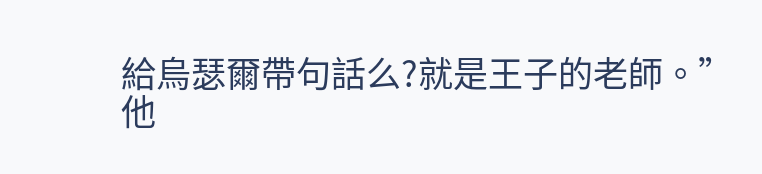給烏瑟爾帶句話么?就是王子的老師。”
他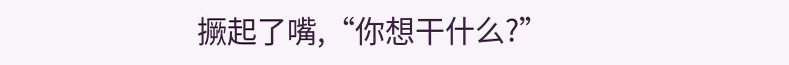撅起了嘴,“你想干什么?”